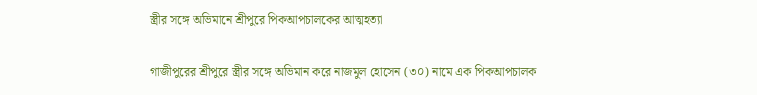স্ত্রীর সঙ্গে অভিমানে শ্রীপুরে পিকআপচালকের আত্মহত্যা

গাজীপুরের শ্রীপুরে স্ত্রীর সঙ্গে অভিমান করে নাজমুল হোসেন (৩০) নামে এক পিকআপচালক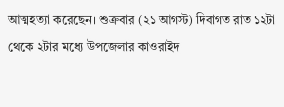আত্মহত্যা করেছেন। শুক্রবার (২১ আগস্ট) দিবাগত রাত ১২টা থেকে ২টার মধ্যে উপজেলার কাওরাইদ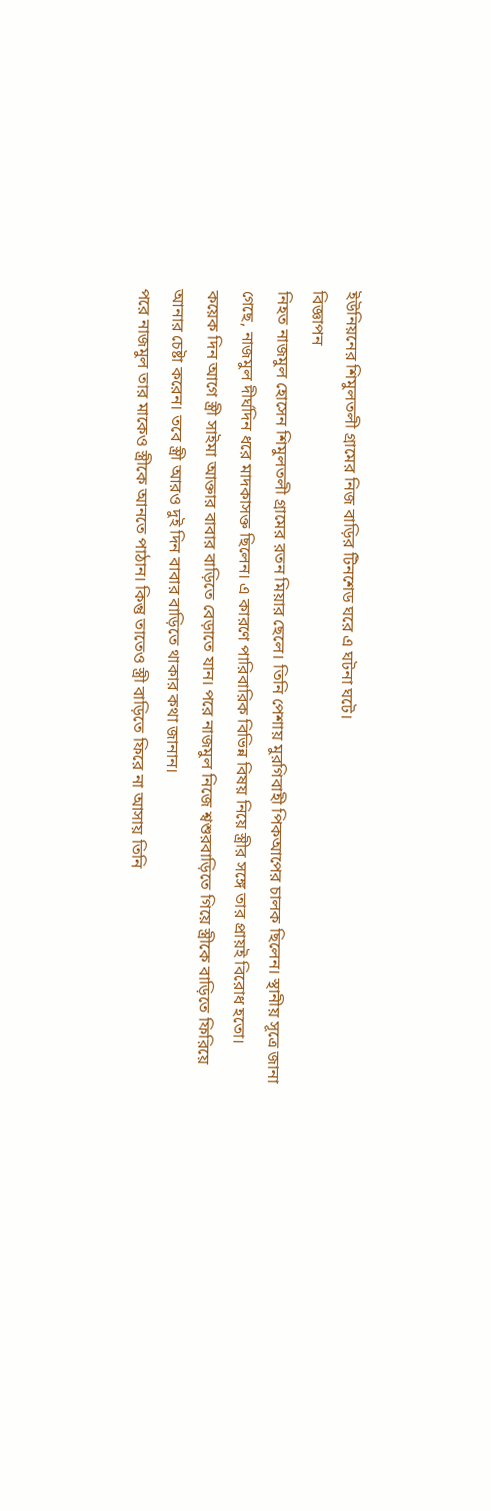ইউনিয়নের শিমুলতলী গ্রামের নিজ বাড়ির টিনশেড ঘরে এ ঘটনা ঘটে।
বিজ্ঞাপন
নিহত নাজমুল হোসেন শিমুলতলী গ্রামের রতন মিয়ার ছেলে। তিনি পেশায় মুরগিবাহী পিকআপের চালক ছিলেন। স্থানীয় সূত্রে জানা গেছে, নাজমুল দীর্ঘদিন ধরে মাদকাসক্ত ছিলেন। এ কারণে পারিবারিক বিভিন্ন বিষয় নিয়ে স্ত্রীর সঙ্গে তার প্রায়ই বিরোধ হতো। কয়েক দিন আগে স্ত্রী সাইমা আক্তার বাবার বাড়িতে বেড়াতে যান। পরে নাজমুল নিজে শ্বশুরবাড়িতে গিয়ে স্ত্রীকে বাড়িতে ফিরিয়ে আনার চেষ্টা করেন। তবে স্ত্রী আরও দুই দিন বাবার বাড়িতে থাকার কথা জানান।
পরে নাজমুল তার মাকেও স্ত্রীকে আনতে পাঠান। কিন্তু তাতেও স্ত্রী বাড়িতে ফিরে না আসায় তিনি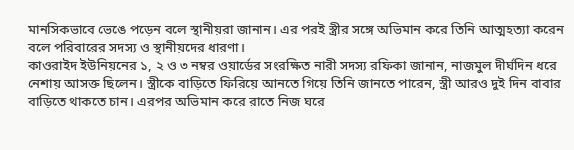মানসিকভাবে ভেঙে পড়েন বলে স্থানীয়রা জানান। এর পরই স্ত্রীর সঙ্গে অভিমান করে তিনি আত্মহত্যা করেন বলে পরিবারের সদস্য ও স্থানীয়দের ধারণা।
কাওরাইদ ইউনিয়নের ১, ২ ও ৩ নম্বর ওয়ার্ডের সংরক্ষিত নারী সদস্য রফিকা জানান, নাজমুল দীর্ঘদিন ধরে নেশায় আসক্ত ছিলেন। স্ত্রীকে বাড়িতে ফিরিয়ে আনতে গিয়ে তিনি জানতে পারেন, স্ত্রী আরও দুই দিন বাবার বাড়িতে থাকতে চান। এরপর অভিমান করে রাতে নিজ ঘরে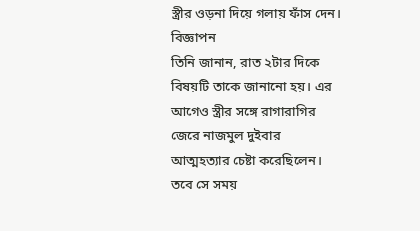স্ত্রীর ওড়না দিয়ে গলায় ফাঁস দেন।
বিজ্ঞাপন
তিনি জানান, রাত ২টার দিকে বিষয়টি তাকে জানানো হয়। এর আগেও স্ত্রীর সঙ্গে রাগারাগির জেরে নাজমুল দুইবার আত্মহত্যার চেষ্টা করেছিলেন। তবে সে সময়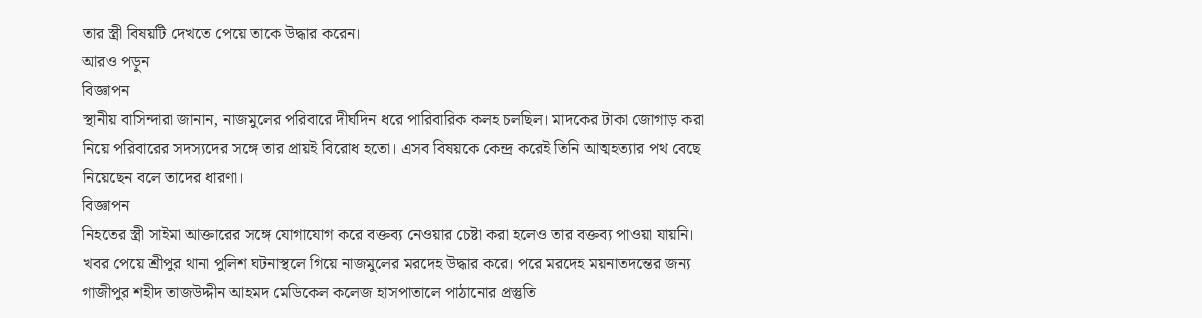তার স্ত্রী বিষয়টি দেখতে পেয়ে তাকে উদ্ধার করেন।
আরও পড়ুন
বিজ্ঞাপন
স্থানীয় বাসিন্দারা জানান, নাজমুলের পরিবারে দীর্ঘদিন ধরে পারিবারিক কলহ চলছিল। মাদকের টাকা জোগাড় করা নিয়ে পরিবারের সদস্যদের সঙ্গে তার প্রায়ই বিরোধ হতো। এসব বিষয়কে কেন্দ্র করেই তিনি আত্মহত্যার পথ বেছে নিয়েছেন বলে তাদের ধারণা।
বিজ্ঞাপন
নিহতের স্ত্রী সাইমা আক্তারের সঙ্গে যোগাযোগ করে বক্তব্য নেওয়ার চেষ্টা করা হলেও তার বক্তব্য পাওয়া যায়নি।
খবর পেয়ে শ্রীপুর থানা পুলিশ ঘটনাস্থলে গিয়ে নাজমুলের মরদেহ উদ্ধার করে। পরে মরদেহ ময়নাতদন্তের জন্য গাজীপুর শহীদ তাজউদ্দীন আহমদ মেডিকেল কলেজ হাসপাতালে পাঠানোর প্রস্তুতি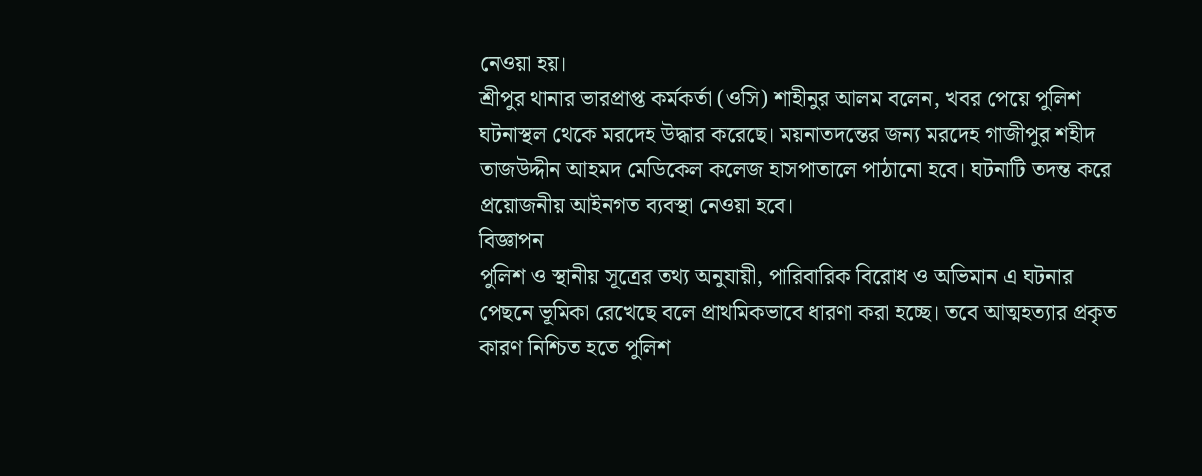নেওয়া হয়।
শ্রীপুর থানার ভারপ্রাপ্ত কর্মকর্তা (ওসি) শাহীনুর আলম বলেন, খবর পেয়ে পুলিশ ঘটনাস্থল থেকে মরদেহ উদ্ধার করেছে। ময়নাতদন্তের জন্য মরদেহ গাজীপুর শহীদ তাজউদ্দীন আহমদ মেডিকেল কলেজ হাসপাতালে পাঠানো হবে। ঘটনাটি তদন্ত করে প্রয়োজনীয় আইনগত ব্যবস্থা নেওয়া হবে।
বিজ্ঞাপন
পুলিশ ও স্থানীয় সূত্রের তথ্য অনুযায়ী, পারিবারিক বিরোধ ও অভিমান এ ঘটনার পেছনে ভূমিকা রেখেছে বলে প্রাথমিকভাবে ধারণা করা হচ্ছে। তবে আত্মহত্যার প্রকৃত কারণ নিশ্চিত হতে পুলিশ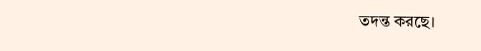তদন্ত করছে।